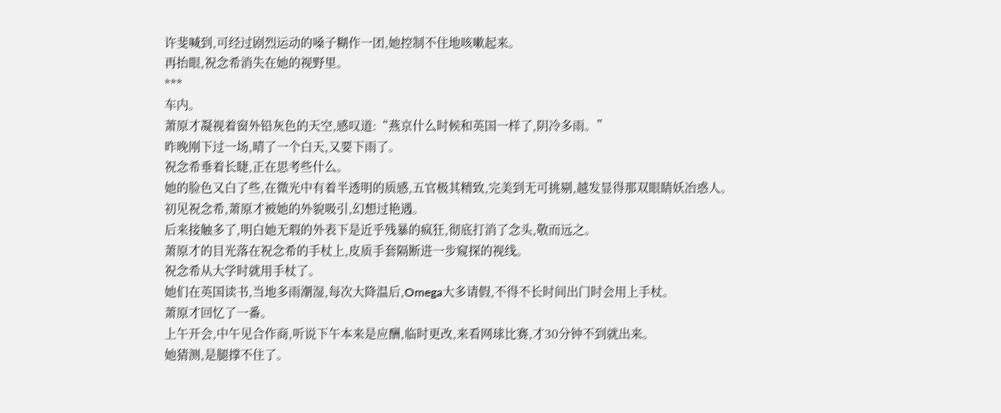许斐喊到,可经过剧烈运动的嗓子糊作一团,她控制不住地咳嗽起来。
再抬眼,祝念希消失在她的视野里。
***
车内。
萧原才凝视着窗外铅灰色的天空,感叹道:“燕京什么时候和英国一样了,阴冷多雨。”
昨晚刚下过一场,晴了一个白天,又要下雨了。
祝念希垂着长睫,正在思考些什么。
她的脸色又白了些,在微光中有着半透明的质感,五官极其精致,完美到无可挑剔,越发显得那双眼睛妖冶惑人。
初见祝念希,萧原才被她的外貌吸引,幻想过艳遇。
后来接触多了,明白她无瑕的外表下是近乎残暴的疯狂,彻底打消了念头,敬而远之。
萧原才的目光落在祝念希的手杖上,皮质手套隔断进一步窥探的视线。
祝念希从大学时就用手杖了。
她们在英国读书,当地多雨潮湿,每次大降温后,Omega大多请假,不得不长时间出门时会用上手杖。
萧原才回忆了一番。
上午开会,中午见合作商,听说下午本来是应酬,临时更改,来看网球比赛,才30分钟不到就出来。
她猜测,是腿撑不住了。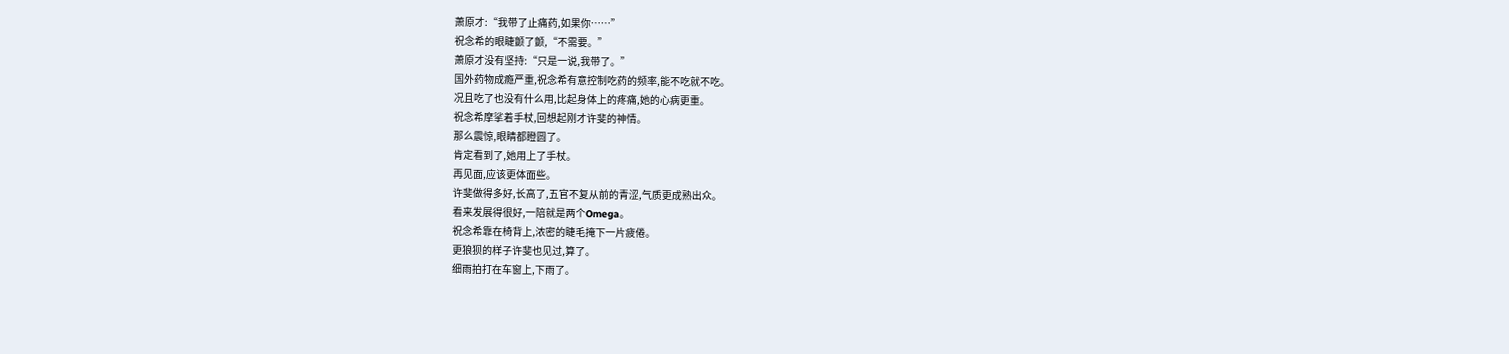萧原才:“我带了止痛药,如果你……”
祝念希的眼睫颤了颤,“不需要。”
萧原才没有坚持:“只是一说,我带了。”
国外药物成瘾严重,祝念希有意控制吃药的频率,能不吃就不吃。
况且吃了也没有什么用,比起身体上的疼痛,她的心病更重。
祝念希摩挲着手杖,回想起刚才许斐的神情。
那么震惊,眼睛都瞪圆了。
肯定看到了,她用上了手杖。
再见面,应该更体面些。
许斐做得多好,长高了,五官不复从前的青涩,气质更成熟出众。
看来发展得很好,一陪就是两个Omega。
祝念希靠在椅背上,浓密的睫毛掩下一片疲倦。
更狼狈的样子许斐也见过,算了。
细雨拍打在车窗上,下雨了。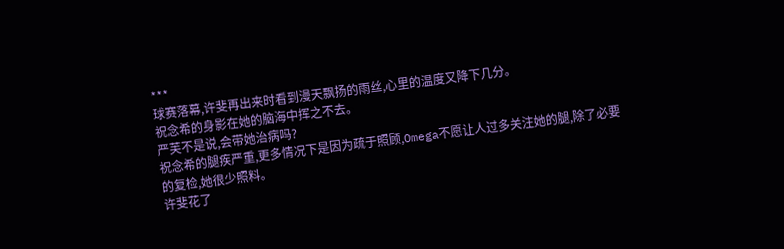***
球赛落幕,许斐再出来时看到漫天飘扬的雨丝,心里的温度又降下几分。
祝念希的身影在她的脑海中挥之不去。
严芙不是说,会带她治病吗?
祝念希的腿疾严重,更多情况下是因为疏于照顾,Omega不愿让人过多关注她的腿,除了必要的复检,她很少照料。
许斐花了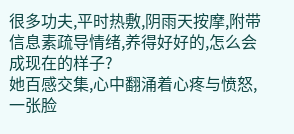很多功夫,平时热敷,阴雨天按摩,附带信息素疏导情绪,养得好好的,怎么会成现在的样子?
她百感交集,心中翻涌着心疼与愤怒,一张脸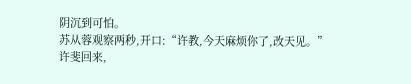阴沉到可怕。
苏从蓉观察两秒,开口:“许教,今天麻烦你了,改天见。”
许斐回来,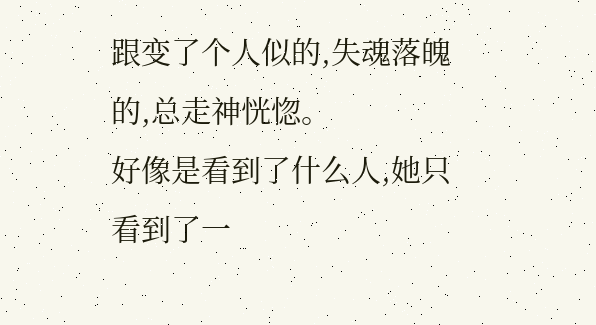跟变了个人似的,失魂落魄的,总走神恍惚。
好像是看到了什么人,她只看到了一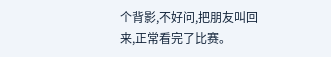个背影,不好问,把朋友叫回来,正常看完了比赛。